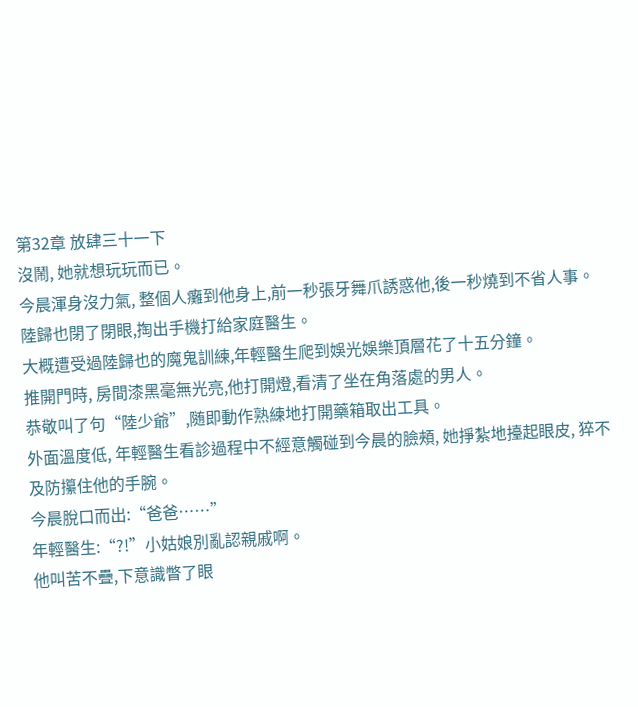第32章 放肆三十一下
沒鬧, 她就想玩玩而已。
今晨渾身沒力氣, 整個人癱到他身上,前一秒張牙舞爪誘惑他,後一秒燒到不省人事。
陸歸也閉了閉眼,掏出手機打給家庭醫生。
大概遭受過陸歸也的魔鬼訓練,年輕醫生爬到娛光娛樂頂層花了十五分鐘。
推開門時, 房間漆黑毫無光亮,他打開燈,看清了坐在角落處的男人。
恭敬叫了句“陸少爺”,随即動作熟練地打開藥箱取出工具。
外面溫度低, 年輕醫生看診過程中不經意觸碰到今晨的臉頰, 她掙紮地擡起眼皮, 猝不及防攥住他的手腕。
今晨脫口而出:“爸爸……”
年輕醫生:“?!”小姑娘別亂認親戚啊。
他叫苦不疊,下意識瞥了眼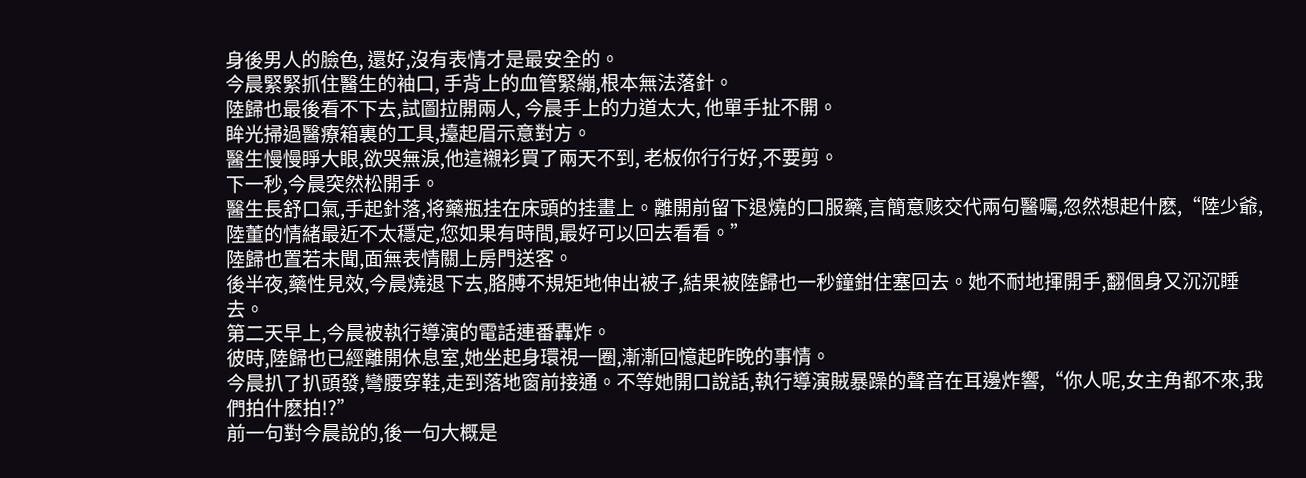身後男人的臉色, 還好,沒有表情才是最安全的。
今晨緊緊抓住醫生的袖口, 手背上的血管緊繃,根本無法落針。
陸歸也最後看不下去,試圖拉開兩人, 今晨手上的力道太大, 他單手扯不開。
眸光掃過醫療箱裏的工具,擡起眉示意對方。
醫生慢慢睜大眼,欲哭無淚,他這襯衫買了兩天不到, 老板你行行好,不要剪。
下一秒,今晨突然松開手。
醫生長舒口氣,手起針落,将藥瓶挂在床頭的挂畫上。離開前留下退燒的口服藥,言簡意赅交代兩句醫囑,忽然想起什麽,“陸少爺,陸董的情緒最近不太穩定,您如果有時間,最好可以回去看看。”
陸歸也置若未聞,面無表情關上房門送客。
後半夜,藥性見效,今晨燒退下去,胳膊不規矩地伸出被子,結果被陸歸也一秒鐘鉗住塞回去。她不耐地揮開手,翻個身又沉沉睡去。
第二天早上,今晨被執行導演的電話連番轟炸。
彼時,陸歸也已經離開休息室,她坐起身環視一圈,漸漸回憶起昨晚的事情。
今晨扒了扒頭發,彎腰穿鞋,走到落地窗前接通。不等她開口說話,執行導演賊暴躁的聲音在耳邊炸響,“你人呢,女主角都不來,我們拍什麽拍!?”
前一句對今晨說的,後一句大概是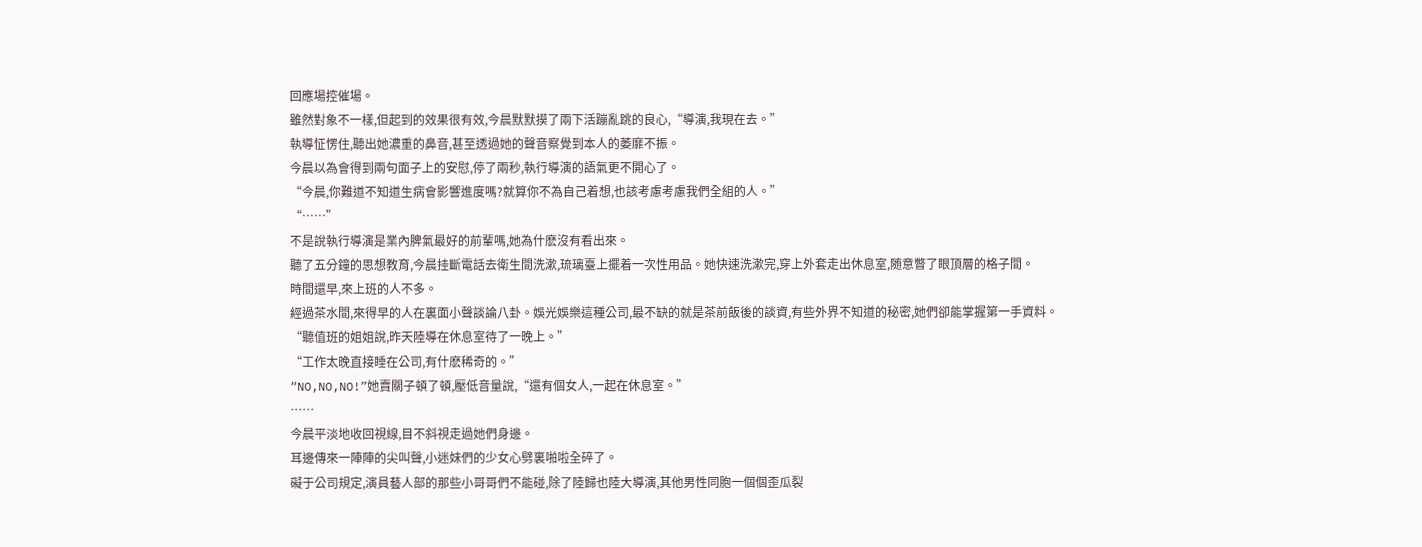回應場控催場。
雖然對象不一樣,但起到的效果很有效,今晨默默摸了兩下活蹦亂跳的良心,“導演,我現在去。”
執導怔愣住,聽出她濃重的鼻音,甚至透過她的聲音察覺到本人的萎靡不振。
今晨以為會得到兩句面子上的安慰,停了兩秒,執行導演的語氣更不開心了。
“今晨,你難道不知道生病會影響進度嗎?就算你不為自己着想,也該考慮考慮我們全組的人。”
“……”
不是說執行導演是業內脾氣最好的前輩嗎,她為什麽沒有看出來。
聽了五分鐘的思想教育,今晨挂斷電話去衛生間洗漱,琉璃臺上擺着一次性用品。她快速洗漱完,穿上外套走出休息室,随意瞥了眼頂層的格子間。
時間還早,來上班的人不多。
經過茶水間,來得早的人在裏面小聲談論八卦。娛光娛樂這種公司,最不缺的就是茶前飯後的談資,有些外界不知道的秘密,她們卻能掌握第一手資料。
“聽值班的姐姐說,昨天陸導在休息室待了一晚上。”
“工作太晚直接睡在公司,有什麽稀奇的。”
“NO,NO,NO!”她賣關子頓了頓,壓低音量說,“還有個女人,一起在休息室。”
……
今晨平淡地收回視線,目不斜視走過她們身邊。
耳邊傳來一陣陣的尖叫聲,小迷妹們的少女心劈裏啪啦全碎了。
礙于公司規定,演員藝人部的那些小哥哥們不能碰,除了陸歸也陸大導演,其他男性同胞一個個歪瓜裂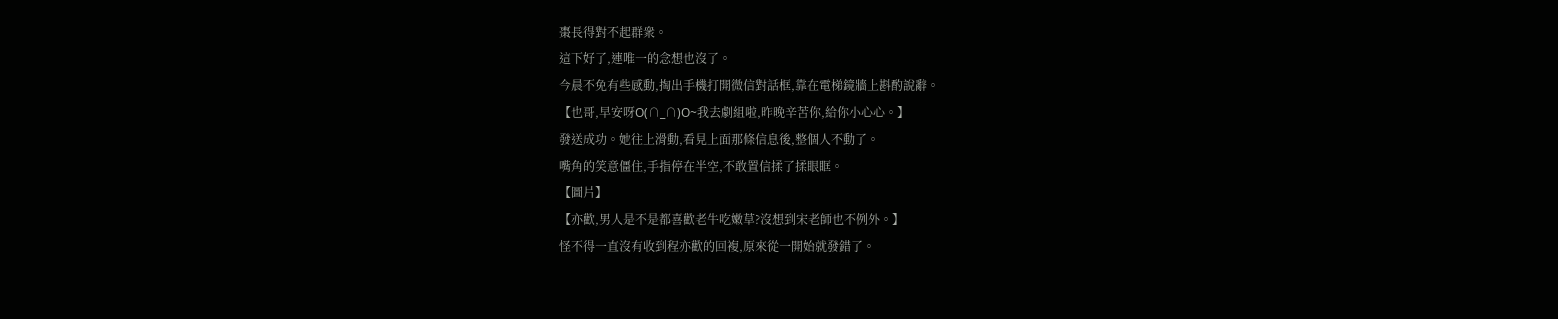棗長得對不起群衆。
這下好了,連唯一的念想也沒了。
今晨不免有些感動,掏出手機打開微信對話框,靠在電梯鏡牆上斟酌說辭。
【也哥,早安呀O(∩_∩)O~我去劇組啦,昨晚辛苦你,給你小心心。】
發送成功。她往上滑動,看見上面那條信息後,整個人不動了。
嘴角的笑意僵住,手指停在半空,不敢置信揉了揉眼眶。
【圖片】
【亦歡,男人是不是都喜歡老牛吃嫩草?沒想到宋老師也不例外。】
怪不得一直沒有收到程亦歡的回複,原來從一開始就發錯了。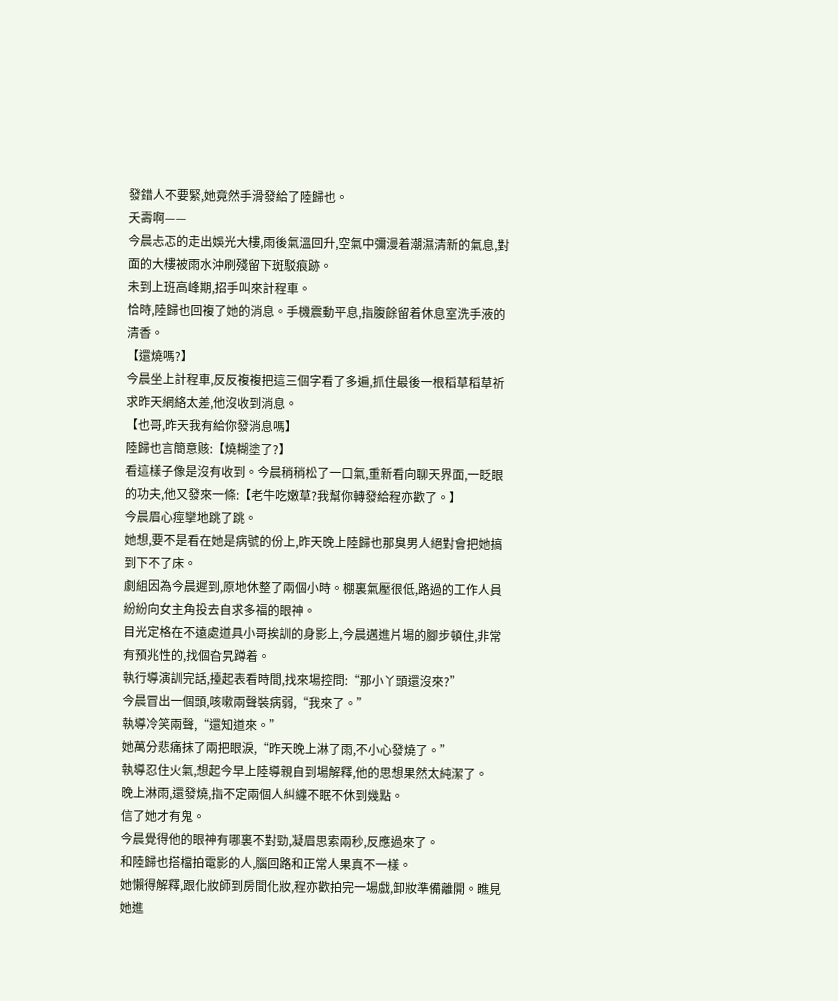發錯人不要緊,她竟然手滑發給了陸歸也。
夭壽啊——
今晨忐忑的走出娛光大樓,雨後氣溫回升,空氣中彌漫着潮濕清新的氣息,對面的大樓被雨水沖刷殘留下斑駁痕跡。
未到上班高峰期,招手叫來計程車。
恰時,陸歸也回複了她的消息。手機震動平息,指腹餘留着休息室洗手液的清香。
【還燒嗎?】
今晨坐上計程車,反反複複把這三個字看了多遍,抓住最後一根稻草稻草祈求昨天網絡太差,他沒收到消息。
【也哥,昨天我有給你發消息嗎】
陸歸也言簡意赅:【燒糊塗了?】
看這樣子像是沒有收到。今晨稍稍松了一口氣,重新看向聊天界面,一眨眼的功夫,他又發來一條:【老牛吃嫩草?我幫你轉發給程亦歡了。】
今晨眉心痙攣地跳了跳。
她想,要不是看在她是病號的份上,昨天晚上陸歸也那臭男人絕對會把她搞到下不了床。
劇組因為今晨遲到,原地休整了兩個小時。棚裏氣壓很低,路過的工作人員紛紛向女主角投去自求多福的眼神。
目光定格在不遠處道具小哥挨訓的身影上,今晨邁進片場的腳步頓住,非常有預兆性的,找個旮旯蹲着。
執行導演訓完話,擡起表看時間,找來場控問:“那小丫頭還沒來?”
今晨冒出一個頭,咳嗽兩聲裝病弱,“我來了。”
執導冷笑兩聲,“還知道來。”
她萬分悲痛抹了兩把眼淚,“昨天晚上淋了雨,不小心發燒了。”
執導忍住火氣,想起今早上陸導親自到場解釋,他的思想果然太純潔了。
晚上淋雨,還發燒,指不定兩個人糾纏不眠不休到幾點。
信了她才有鬼。
今晨覺得他的眼神有哪裏不對勁,凝眉思索兩秒,反應過來了。
和陸歸也搭檔拍電影的人,腦回路和正常人果真不一樣。
她懶得解釋,跟化妝師到房間化妝,程亦歡拍完一場戲,卸妝準備離開。瞧見她進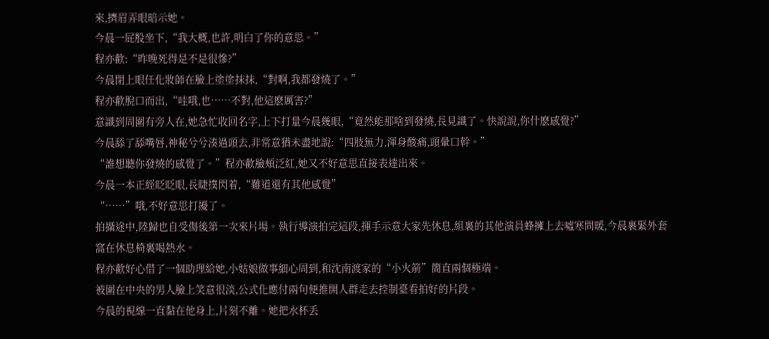來,擠眉弄眼暗示她。
今晨一屁股坐下,“我大概,也許,明白了你的意思。”
程亦歡:“昨晚死得是不是很慘?”
今晨閉上眼任化妝師在臉上塗塗抹抹,“對啊,我都發燒了。”
程亦歡脫口而出,“哇哦,也……不對,他這麽厲害?”
意識到周圍有旁人在,她急忙收回名字,上下打量今晨幾眼,“竟然能那啥到發燒,長見識了。快說說,你什麽感覺?”
今晨舔了舔嘴唇,神秘兮兮湊過頭去,非常意猶未盡地說:“四肢無力,渾身酸痛,頭暈口幹。”
“誰想聽你發燒的感覺了。”程亦歡臉頰泛紅,她又不好意思直接表達出來。
今晨一本正經眨眨眼,長睫撲閃着,“難道還有其他感覺”
“……”哦,不好意思打擾了。
拍攝途中,陸歸也自受傷後第一次來片場。執行導演拍完這段,揮手示意大家先休息,組裏的其他演員蜂擁上去噓寒問暖,今晨裹緊外套窩在休息椅裏喝熱水。
程亦歡好心借了一個助理給她,小姑娘做事細心周到,和沈南渡家的“小火箭”簡直兩個極端。
被圍在中央的男人臉上笑意很淡,公式化應付兩句便推開人群走去控制臺看拍好的片段。
今晨的視線一直黏在他身上,片刻不離。她把水杯丢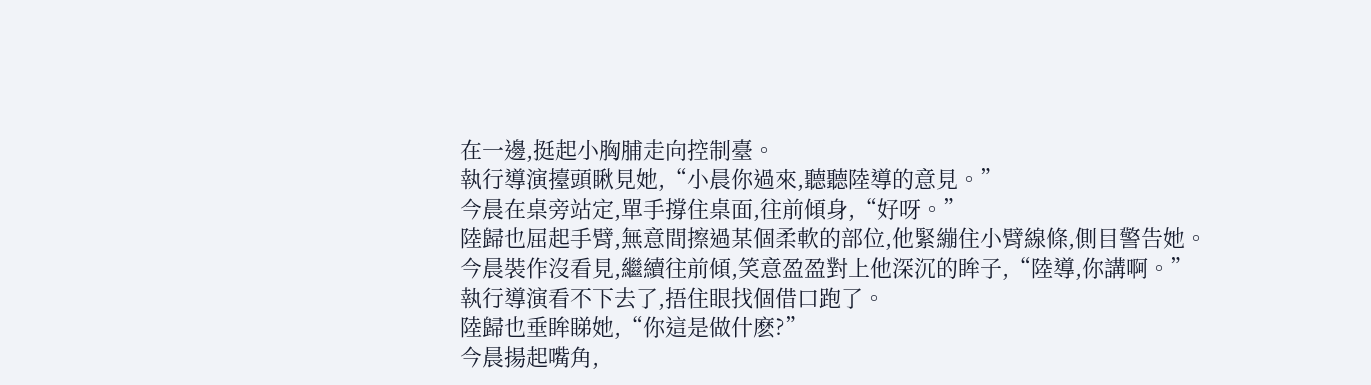在一邊,挺起小胸脯走向控制臺。
執行導演擡頭瞅見她,“小晨你過來,聽聽陸導的意見。”
今晨在桌旁站定,單手撐住桌面,往前傾身,“好呀。”
陸歸也屈起手臂,無意間擦過某個柔軟的部位,他緊繃住小臂線條,側目警告她。
今晨裝作沒看見,繼續往前傾,笑意盈盈對上他深沉的眸子,“陸導,你講啊。”
執行導演看不下去了,捂住眼找個借口跑了。
陸歸也垂眸睇她,“你這是做什麽?”
今晨揚起嘴角,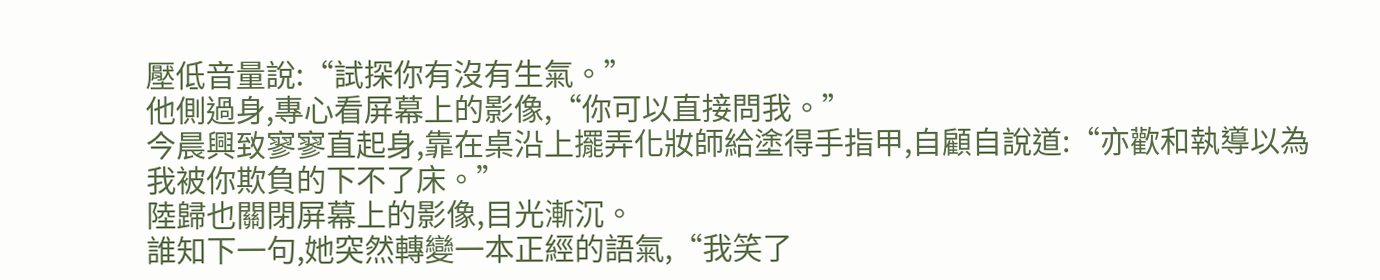壓低音量說:“試探你有沒有生氣。”
他側過身,專心看屏幕上的影像,“你可以直接問我。”
今晨興致寥寥直起身,靠在桌沿上擺弄化妝師給塗得手指甲,自顧自說道:“亦歡和執導以為我被你欺負的下不了床。”
陸歸也關閉屏幕上的影像,目光漸沉。
誰知下一句,她突然轉變一本正經的語氣,“我笑了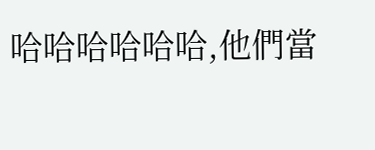哈哈哈哈哈哈,他們當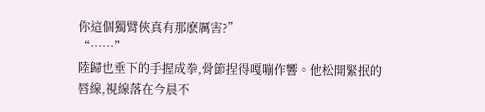你這個獨臂俠真有那麽厲害?”
“……”
陸歸也垂下的手握成拳,骨節捏得嘎嘣作響。他松開緊抿的唇線,視線落在今晨不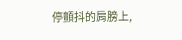停顫抖的肩膀上,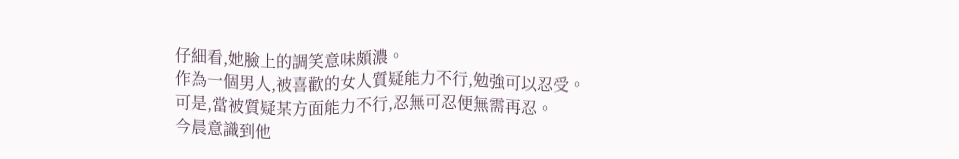仔細看,她臉上的調笑意味頗濃。
作為一個男人,被喜歡的女人質疑能力不行,勉強可以忍受。
可是,當被質疑某方面能力不行,忍無可忍便無需再忍。
今晨意識到他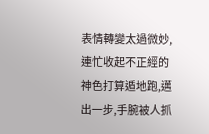表情轉變太過微妙,連忙收起不正經的神色打算遁地跑,邁出一步,手腕被人抓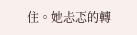住。她忐忑的轉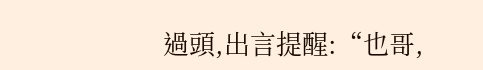過頭,出言提醒:“也哥,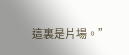這裏是片場。”